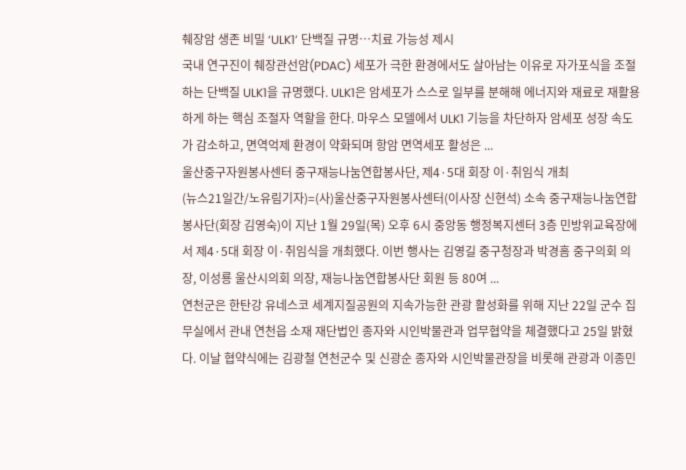췌장암 생존 비밀 ‘ULK1’ 단백질 규명…치료 가능성 제시
국내 연구진이 췌장관선암(PDAC) 세포가 극한 환경에서도 살아남는 이유로 자가포식을 조절하는 단백질 ULK1을 규명했다. ULK1은 암세포가 스스로 일부를 분해해 에너지와 재료로 재활용하게 하는 핵심 조절자 역할을 한다. 마우스 모델에서 ULK1 기능을 차단하자 암세포 성장 속도가 감소하고, 면역억제 환경이 약화되며 항암 면역세포 활성은 ...
울산중구자원봉사센터 중구재능나눔연합봉사단, 제4·5대 회장 이·취임식 개최
(뉴스21일간/노유림기자)=(사)울산중구자원봉사센터(이사장 신현석) 소속 중구재능나눔연합봉사단(회장 김영숙)이 지난 1월 29일(목) 오후 6시 중앙동 행정복지센터 3층 민방위교육장에서 제4·5대 회장 이·취임식을 개최했다. 이번 행사는 김영길 중구청장과 박경흠 중구의회 의장, 이성룡 울산시의회 의장, 재능나눔연합봉사단 회원 등 80여 ...
연천군은 한탄강 유네스코 세계지질공원의 지속가능한 관광 활성화를 위해 지난 22일 군수 집무실에서 관내 연천읍 소재 재단법인 종자와 시인박물관과 업무협약을 체결했다고 25일 밝혔다. 이날 협약식에는 김광철 연천군수 및 신광순 종자와 시인박물관장을 비롯해 관광과 이종민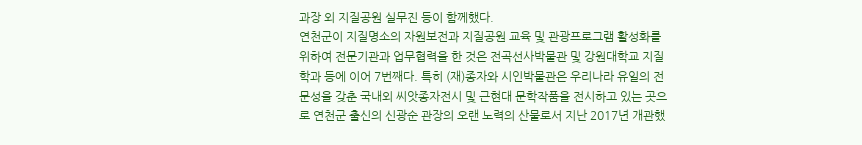과장 외 지질공원 실무진 등이 함께했다.
연천군이 지질명소의 자원보전과 지질공원 교육 및 관광프로그램 활성화를 위하여 전문기관과 업무협력을 한 것은 전곡선사박물관 및 강원대학교 지질학과 등에 이어 7번째다. 특히 (재)종자와 시인박물관은 우리나라 유일의 전문성을 갖춘 국내외 씨앗종자전시 및 근현대 문학작품을 전시하고 있는 곳으로 연천군 출신의 신광순 관장의 오랜 노력의 산물로서 지난 2017년 개관했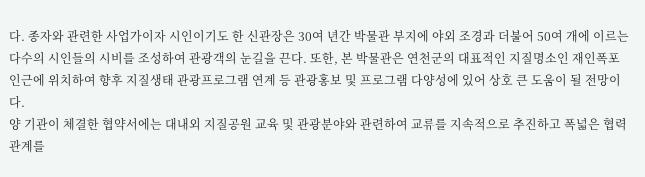다. 종자와 관련한 사업가이자 시인이기도 한 신관장은 30여 년간 박물관 부지에 야외 조경과 더불어 50여 개에 이르는 다수의 시인들의 시비를 조성하여 관광객의 눈길을 끈다. 또한, 본 박물관은 연천군의 대표적인 지질명소인 재인폭포 인근에 위치하여 향후 지질생태 관광프로그램 연계 등 관광홍보 및 프로그램 다양성에 있어 상호 큰 도움이 될 전망이다.
양 기관이 체결한 협약서에는 대내외 지질공원 교육 및 관광분야와 관련하여 교류를 지속적으로 추진하고 폭넓은 협력 관계를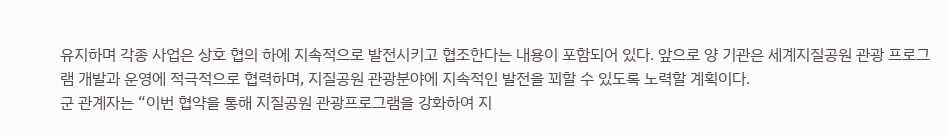유지하며 각종 사업은 상호 협의 하에 지속적으로 발전시키고 협조한다는 내용이 포함되어 있다. 앞으로 양 기관은 세계지질공원 관광 프로그램 개발과 운영에 적극적으로 협력하며, 지질공원 관광분야에 지속적인 발전을 꾀할 수 있도록 노력할 계획이다.
군 관계자는 “이번 협약을 통해 지질공원 관광프로그램을 강화하여 지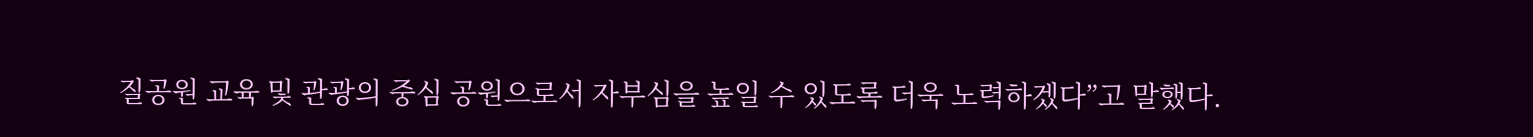질공원 교육 및 관광의 중심 공원으로서 자부심을 높일 수 있도록 더욱 노력하겠다”고 말했다.